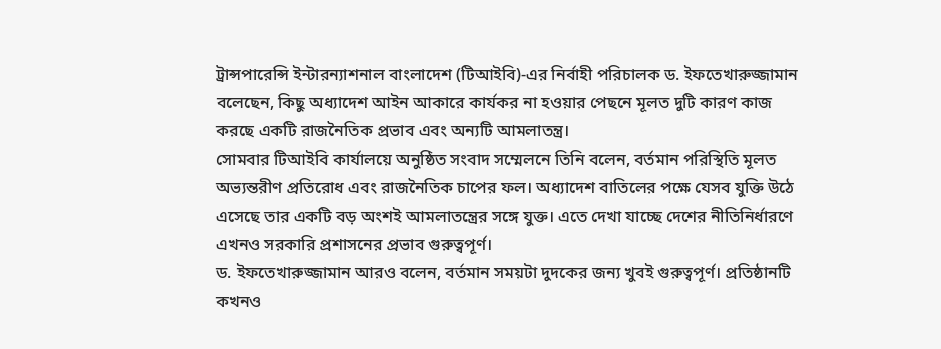ট্রান্সপারেন্সি ইন্টারন্যাশনাল বাংলাদেশ (টিআইবি)-এর নির্বাহী পরিচালক ড. ইফতেখারুজ্জামান বলেছেন, কিছু অধ্যাদেশ আইন আকারে কার্যকর না হওয়ার পেছনে মূলত দুটি কারণ কাজ করছে একটি রাজনৈতিক প্রভাব এবং অন্যটি আমলাতন্ত্র।
সোমবার টিআইবি কার্যালয়ে অনুষ্ঠিত সংবাদ সম্মেলনে তিনি বলেন, বর্তমান পরিস্থিতি মূলত অভ্যন্তরীণ প্রতিরোধ এবং রাজনৈতিক চাপের ফল। অধ্যাদেশ বাতিলের পক্ষে যেসব যুক্তি উঠে এসেছে তার একটি বড় অংশই আমলাতন্ত্রের সঙ্গে যুক্ত। এতে দেখা যাচ্ছে দেশের নীতিনির্ধারণে এখনও সরকারি প্রশাসনের প্রভাব গুরুত্বপূর্ণ।
ড. ইফতেখারুজ্জামান আরও বলেন, বর্তমান সময়টা দুদকের জন্য খুবই গুরুত্বপূর্ণ। প্রতিষ্ঠানটি কখনও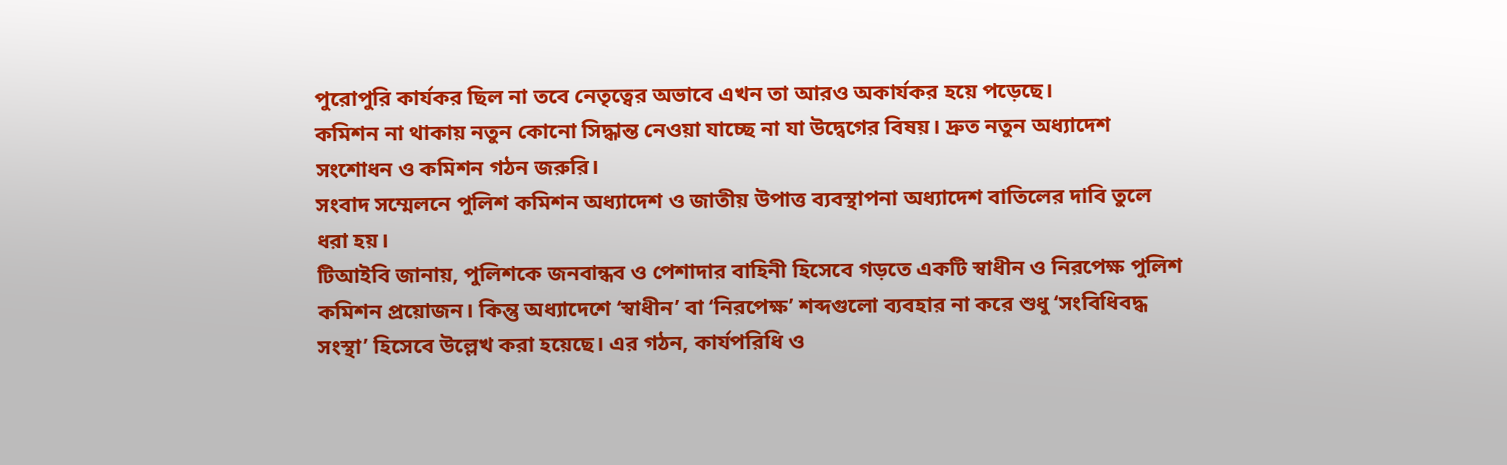পুরোপুরি কার্যকর ছিল না তবে নেতৃত্বের অভাবে এখন তা আরও অকার্যকর হয়ে পড়েছে।
কমিশন না থাকায় নতুন কোনো সিদ্ধান্ত নেওয়া যাচ্ছে না যা উদ্বেগের বিষয়। দ্রুত নতুন অধ্যাদেশ সংশোধন ও কমিশন গঠন জরুরি।
সংবাদ সম্মেলনে পুলিশ কমিশন অধ্যাদেশ ও জাতীয় উপাত্ত ব্যবস্থাপনা অধ্যাদেশ বাতিলের দাবি তুলে ধরা হয়।
টিআইবি জানায়, পুলিশকে জনবান্ধব ও পেশাদার বাহিনী হিসেবে গড়তে একটি স্বাধীন ও নিরপেক্ষ পুলিশ কমিশন প্রয়োজন। কিন্তু অধ্যাদেশে ‘স্বাধীন’ বা ‘নিরপেক্ষ’ শব্দগুলো ব্যবহার না করে শুধু ‘সংবিধিবদ্ধ সংস্থা’ হিসেবে উল্লেখ করা হয়েছে। এর গঠন, কার্যপরিধি ও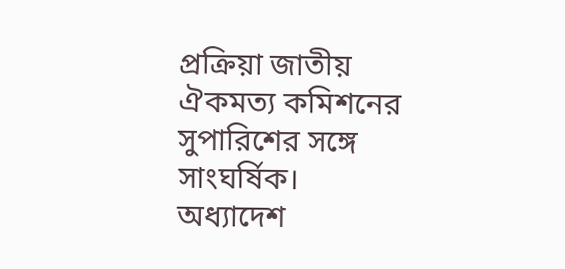প্রক্রিয়া জাতীয় ঐকমত্য কমিশনের সুপারিশের সঙ্গে সাংঘর্ষিক।
অধ্যাদেশ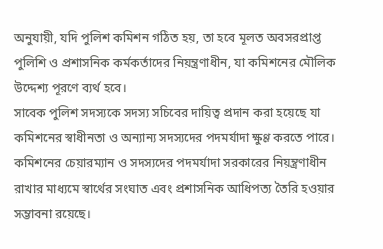অনুযায়ী, যদি পুলিশ কমিশন গঠিত হয়, তা হবে মূলত অবসরপ্রাপ্ত পুলিশি ও প্রশাসনিক কর্মকর্তাদের নিয়ন্ত্রণাধীন, যা কমিশনের মৌলিক উদ্দেশ্য পূরণে ব্যর্থ হবে।
সাবেক পুলিশ সদস্যকে সদস্য সচিবের দায়িত্ব প্রদান করা হয়েছে যা কমিশনের স্বাধীনতা ও অন্যান্য সদস্যদের পদমর্যাদা ক্ষুণ্ণ করতে পারে। কমিশনের চেয়ারম্যান ও সদস্যদের পদমর্যাদা সরকারের নিয়ন্ত্রণাধীন রাখার মাধ্যমে স্বার্থের সংঘাত এবং প্রশাসনিক আধিপত্য তৈরি হওয়ার সম্ভাবনা রয়েছে।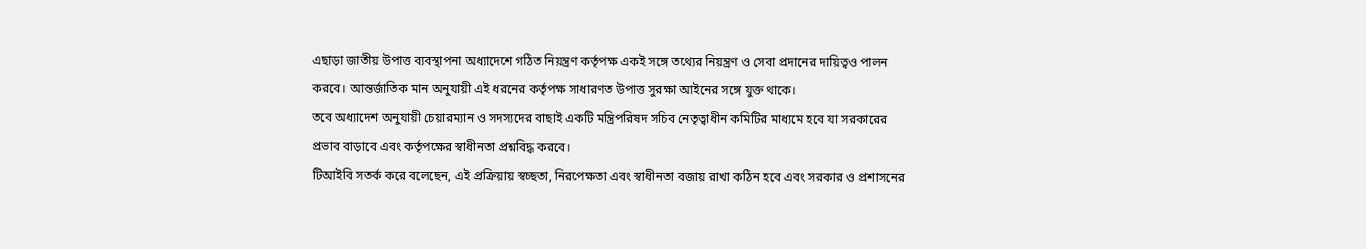এছাড়া জাতীয় উপাত্ত ব্যবস্থাপনা অধ্যাদেশে গঠিত নিয়ন্ত্রণ কর্তৃপক্ষ একই সঙ্গে তথ্যের নিয়ন্ত্রণ ও সেবা প্রদানের দায়িত্বও পালন করবে। আন্তর্জাতিক মান অনুযায়ী এই ধরনের কর্তৃপক্ষ সাধারণত উপাত্ত সুরক্ষা আইনের সঙ্গে যুক্ত থাকে।
তবে অধ্যাদেশ অনুযায়ী চেয়ারম্যান ও সদস্যদের বাছাই একটি মন্ত্রিপরিষদ সচিব নেতৃত্বাধীন কমিটির মাধ্যমে হবে যা সরকারের প্রভাব বাড়াবে এবং কর্তৃপক্ষের স্বাধীনতা প্রশ্নবিদ্ধ করবে।
টিআইবি সতর্ক করে বলেছেন, এই প্রক্রিয়ায় স্বচ্ছতা, নিরপেক্ষতা এবং স্বাধীনতা বজায় রাখা কঠিন হবে এবং সরকার ও প্রশাসনের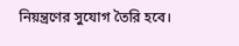নিয়ন্ত্রণের সুযোগ তৈরি হবে।